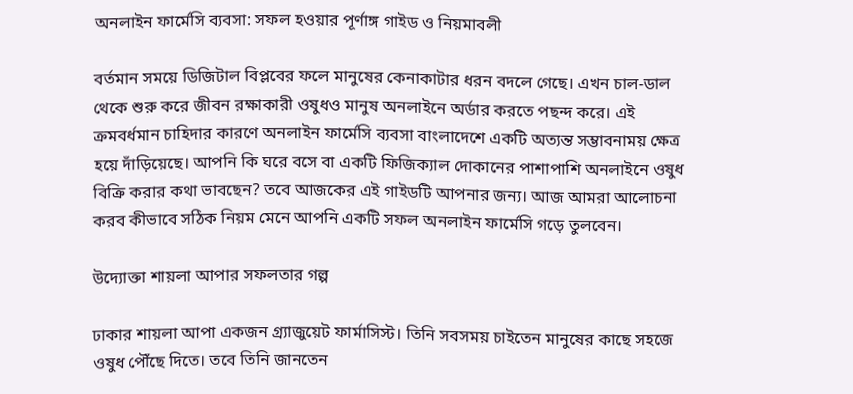অনলাইন ফার্মেসি ব্যবসা: সফল হওয়ার পূর্ণাঙ্গ গাইড ও নিয়মাবলী

বর্তমান সময়ে ডিজিটাল বিপ্লবের ফলে মানুষের কেনাকাটার ধরন বদলে গেছে। এখন চাল-ডাল থেকে শুরু করে জীবন রক্ষাকারী ওষুধও মানুষ অনলাইনে অর্ডার করতে পছন্দ করে। এই ক্রমবর্ধমান চাহিদার কারণে অনলাইন ফার্মেসি ব্যবসা বাংলাদেশে একটি অত্যন্ত সম্ভাবনাময় ক্ষেত্র হয়ে দাঁড়িয়েছে। আপনি কি ঘরে বসে বা একটি ফিজিক্যাল দোকানের পাশাপাশি অনলাইনে ওষুধ বিক্রি করার কথা ভাবছেন? তবে আজকের এই গাইডটি আপনার জন্য। আজ আমরা আলোচনা করব কীভাবে সঠিক নিয়ম মেনে আপনি একটি সফল অনলাইন ফার্মেসি গড়ে তুলবেন।

উদ্যোক্তা শায়লা আপার সফলতার গল্প

ঢাকার শায়লা আপা একজন গ্র্যাজুয়েট ফার্মাসিস্ট। তিনি সবসময় চাইতেন মানুষের কাছে সহজে ওষুধ পৌঁছে দিতে। তবে তিনি জানতেন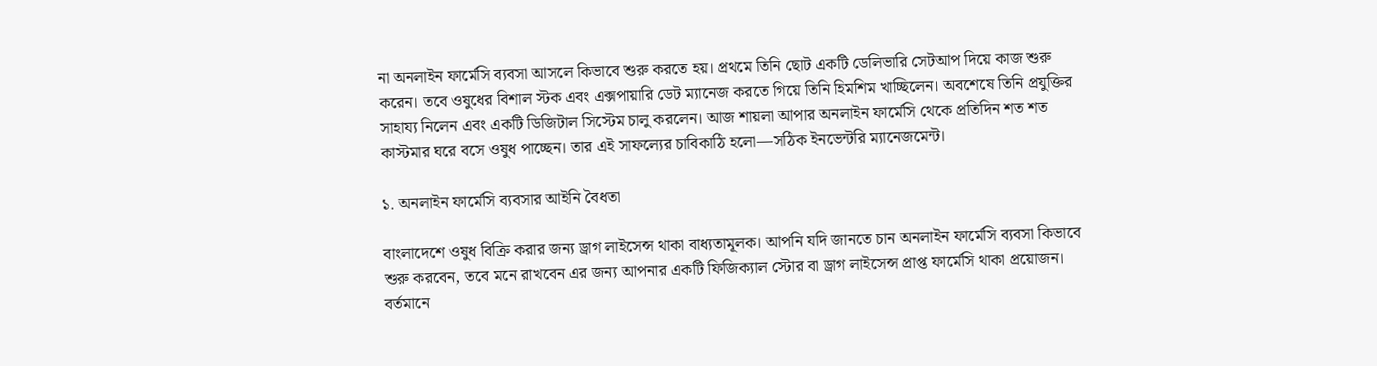না অনলাইন ফার্মেসি ব্যবসা আসলে কিভাবে শুরু করতে হয়। প্রথমে তিনি ছোট একটি ডেলিভারি সেটআপ দিয়ে কাজ শুরু করেন। তবে ওষুধের বিশাল স্টক এবং এক্সপায়ারি ডেট ম্যানেজ করতে গিয়ে তিনি হিমশিম খাচ্ছিলেন। অবশেষে তিনি প্রযুক্তির সাহায্য নিলেন এবং একটি ডিজিটাল সিস্টেম চালু করলেন। আজ শায়লা আপার অনলাইন ফার্মেসি থেকে প্রতিদিন শত শত কাস্টমার ঘরে বসে ওষুধ পাচ্ছেন। তার এই সাফল্যের চাবিকাঠি হলো—সঠিক ইনভেন্টরি ম্যানেজমেন্ট।

১. অনলাইন ফার্মেসি ব্যবসার আইনি বৈধতা

বাংলাদেশে ওষুধ বিক্রি করার জন্য ড্রাগ লাইসেন্স থাকা বাধ্যতামূলক। আপনি যদি জানতে চান অনলাইন ফার্মেসি ব্যবসা কিভাবে শুরু করবেন, তবে মনে রাখবেন এর জন্য আপনার একটি ফিজিক্যাল স্টোর বা ড্রাগ লাইসেন্স প্রাপ্ত ফার্মেসি থাকা প্রয়োজন। বর্তমানে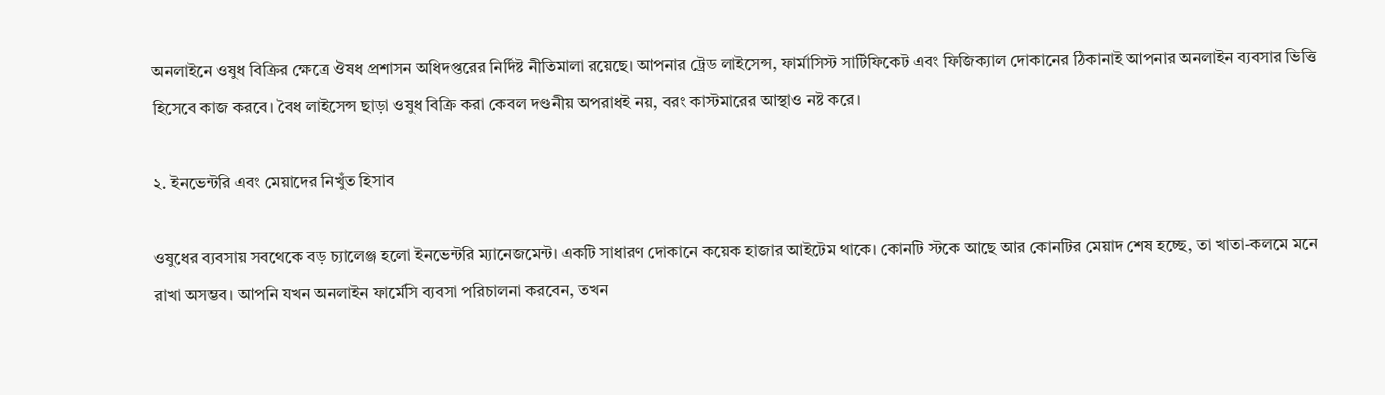অনলাইনে ওষুধ বিক্রির ক্ষেত্রে ঔষধ প্রশাসন অধিদপ্তরের নির্দিষ্ট নীতিমালা রয়েছে। আপনার ট্রেড লাইসেন্স, ফার্মাসিস্ট সার্টিফিকেট এবং ফিজিক্যাল দোকানের ঠিকানাই আপনার অনলাইন ব্যবসার ভিত্তি হিসেবে কাজ করবে। বৈধ লাইসেন্স ছাড়া ওষুধ বিক্রি করা কেবল দণ্ডনীয় অপরাধই নয়, বরং কাস্টমারের আস্থাও নষ্ট করে।

২. ইনভেন্টরি এবং মেয়াদের নিখুঁত হিসাব

ওষুধের ব্যবসায় সবথেকে বড় চ্যালেঞ্জ হলো ইনভেন্টরি ম্যানেজমেন্ট। একটি সাধারণ দোকানে কয়েক হাজার আইটেম থাকে। কোনটি স্টকে আছে আর কোনটির মেয়াদ শেষ হচ্ছে, তা খাতা-কলমে মনে রাখা অসম্ভব। আপনি যখন অনলাইন ফার্মেসি ব্যবসা পরিচালনা করবেন, তখন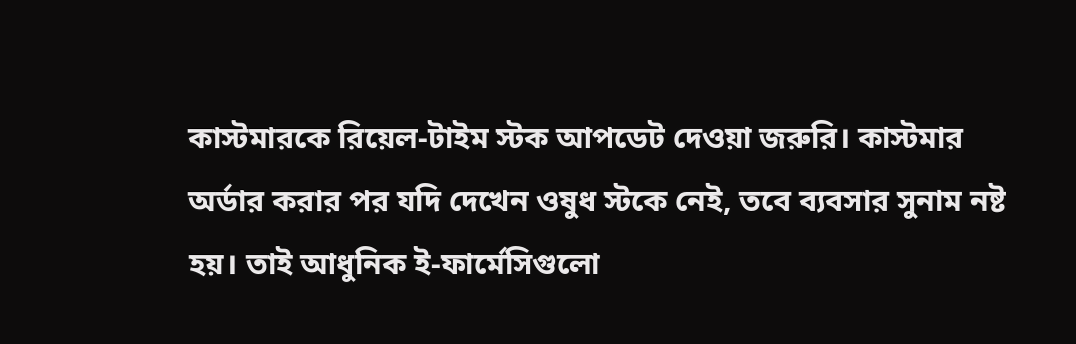কাস্টমারকে রিয়েল-টাইম স্টক আপডেট দেওয়া জরুরি। কাস্টমার অর্ডার করার পর যদি দেখেন ওষুধ স্টকে নেই, তবে ব্যবসার সুনাম নষ্ট হয়। তাই আধুনিক ই-ফার্মেসিগুলো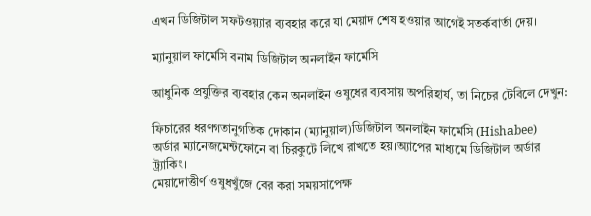এখন ডিজিটাল সফটওয়্যার ব্যবহার করে যা মেয়াদ শেষ হওয়ার আগেই সতর্কবার্তা দেয়।

ম্যানুয়াল ফার্মেসি বনাম ডিজিটাল অনলাইন ফার্মেসি

আধুনিক প্রযুক্তির ব্যবহার কেন অনলাইন ওষুধের ব্যবসায় অপরিহার্য, তা নিচের টেবিলে দেখুন:

ফিচারের ধরণগতানুগতিক দোকান (ম্যানুয়াল)ডিজিটাল অনলাইন ফার্মেসি (Hishabee)
অর্ডার ম্যানেজমেন্টফোনে বা চিরকুটে লিখে রাখতে হয়।অ্যাপের মাধ্যমে ডিজিটাল অর্ডার ট্র্যাকিং।
মেয়াদোত্তীর্ণ ওষুধখুঁজে বের করা সময়সাপেক্ষ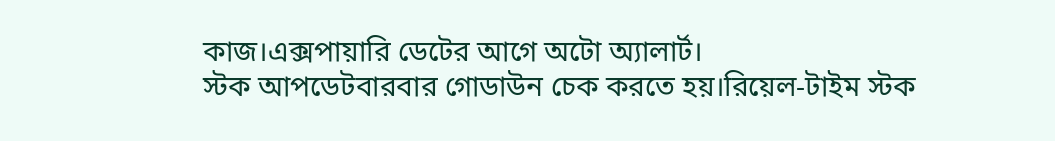কাজ।এক্সপায়ারি ডেটের আগে অটো অ্যালার্ট।
স্টক আপডেটবারবার গোডাউন চেক করতে হয়।রিয়েল-টাইম স্টক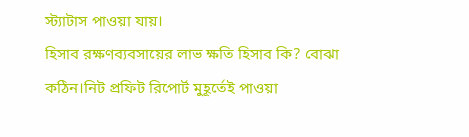স্ট্যাটাস পাওয়া যায়।
হিসাব রক্ষণব্যবসায়ের লাভ ক্ষতি হিসাব কি? বোঝা কঠিন।নিট প্রফিট রিপোর্ট মুহূর্তেই পাওয়া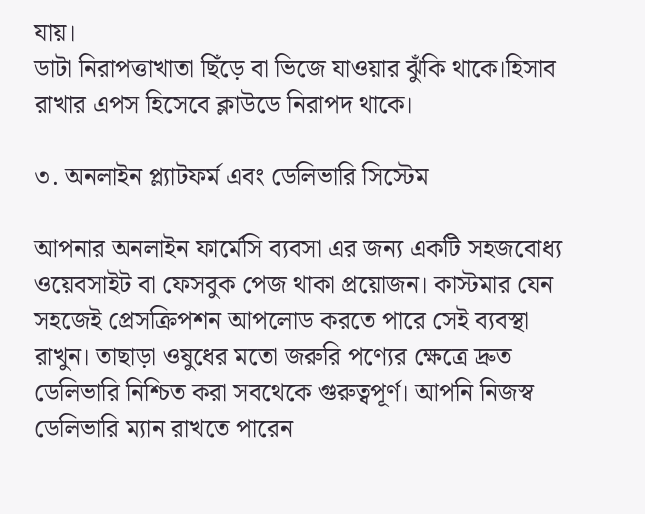যায়।
ডাটা নিরাপত্তাখাতা ছিঁড়ে বা ভিজে যাওয়ার ঝুঁকি থাকে।হিসাব রাখার এপস হিসেবে ক্লাউডে নিরাপদ থাকে।

৩. অনলাইন প্ল্যাটফর্ম এবং ডেলিভারি সিস্টেম

আপনার অনলাইন ফার্মেসি ব্যবসা এর জন্য একটি সহজবোধ্য ওয়েবসাইট বা ফেসবুক পেজ থাকা প্রয়োজন। কাস্টমার যেন সহজেই প্রেসক্রিপশন আপলোড করতে পারে সেই ব্যবস্থা রাখুন। তাছাড়া ওষুধের মতো জরুরি পণ্যের ক্ষেত্রে দ্রুত ডেলিভারি নিশ্চিত করা সবথেকে গুরুত্বপূর্ণ। আপনি নিজস্ব ডেলিভারি ম্যান রাখতে পারেন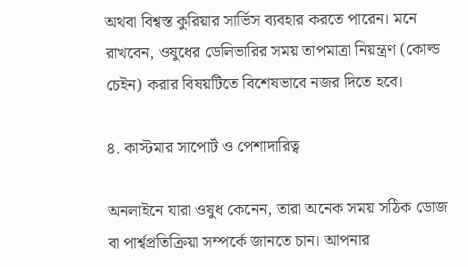অথবা বিশ্বস্ত কুরিয়ার সার্ভিস ব্যবহার করতে পারেন। মনে রাখবেন, ওষুধের ডেলিভারির সময় তাপমাত্রা নিয়ন্ত্রণ (কোল্ড চেইন) করার বিষয়টিতে বিশেষভাবে নজর দিতে হবে।

৪. কাস্টমার সাপোর্ট ও পেশাদারিত্ব

অনলাইনে যারা ওষুধ কেনেন, তারা অনেক সময় সঠিক ডোজ বা পার্শ্বপ্রতিক্রিয়া সম্পর্কে জানতে চান। আপনার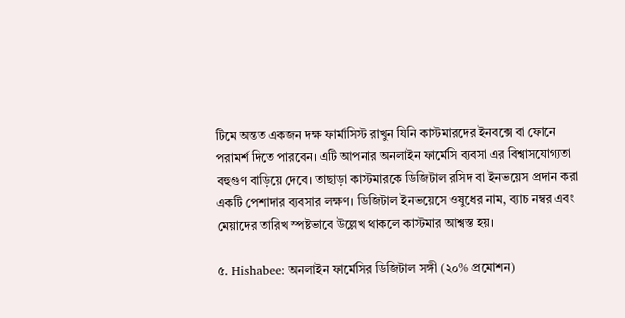টিমে অন্তত একজন দক্ষ ফার্মাসিস্ট রাখুন যিনি কাস্টমারদের ইনবক্সে বা ফোনে পরামর্শ দিতে পারবেন। এটি আপনার অনলাইন ফার্মেসি ব্যবসা এর বিশ্বাসযোগ্যতা বহুগুণ বাড়িয়ে দেবে। তাছাড়া কাস্টমারকে ডিজিটাল রসিদ বা ইনভয়েস প্রদান করা একটি পেশাদার ব্যবসার লক্ষণ। ডিজিটাল ইনভয়েসে ওষুধের নাম, ব্যাচ নম্বর এবং মেয়াদের তারিখ স্পষ্টভাবে উল্লেখ থাকলে কাস্টমার আশ্বস্ত হয়।

৫. Hishabee: অনলাইন ফার্মেসির ডিজিটাল সঙ্গী (২০% প্রমোশন)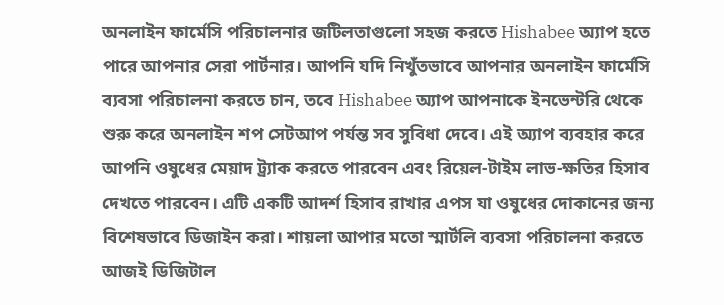অনলাইন ফার্মেসি পরিচালনার জটিলতাগুলো সহজ করতে Hishabee অ্যাপ হতে পারে আপনার সেরা পার্টনার। আপনি যদি নিখুঁতভাবে আপনার অনলাইন ফার্মেসি ব্যবসা পরিচালনা করতে চান, তবে Hishabee অ্যাপ আপনাকে ইনভেন্টরি থেকে শুরু করে অনলাইন শপ সেটআপ পর্যন্ত সব সুবিধা দেবে। এই অ্যাপ ব্যবহার করে আপনি ওষুধের মেয়াদ ট্র্যাক করতে পারবেন এবং রিয়েল-টাইম লাভ-ক্ষতির হিসাব দেখতে পারবেন। এটি একটি আদর্শ হিসাব রাখার এপস যা ওষুধের দোকানের জন্য বিশেষভাবে ডিজাইন করা। শায়লা আপার মতো স্মার্টলি ব্যবসা পরিচালনা করতে আজই ডিজিটাল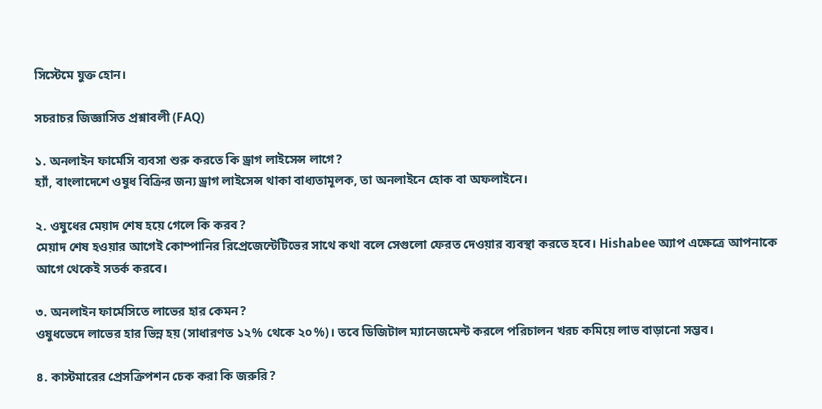সিস্টেমে যুক্ত হোন।

সচরাচর জিজ্ঞাসিত প্রশ্নাবলী (FAQ)

১. অনলাইন ফার্মেসি ব্যবসা শুরু করতে কি ড্রাগ লাইসেন্স লাগে?
হ্যাঁ, বাংলাদেশে ওষুধ বিক্রির জন্য ড্রাগ লাইসেন্স থাকা বাধ্যতামূলক, তা অনলাইনে হোক বা অফলাইনে।

২. ওষুধের মেয়াদ শেষ হয়ে গেলে কি করব?
মেয়াদ শেষ হওয়ার আগেই কোম্পানির রিপ্রেজেন্টেটিভের সাথে কথা বলে সেগুলো ফেরত দেওয়ার ব্যবস্থা করতে হবে। Hishabee অ্যাপ এক্ষেত্রে আপনাকে আগে থেকেই সতর্ক করবে।

৩. অনলাইন ফার্মেসিতে লাভের হার কেমন?
ওষুধভেদে লাভের হার ভিন্ন হয় (সাধারণত ১২% থেকে ২০%)। তবে ডিজিটাল ম্যানেজমেন্ট করলে পরিচালন খরচ কমিয়ে লাভ বাড়ানো সম্ভব।

৪. কাস্টমারের প্রেসক্রিপশন চেক করা কি জরুরি?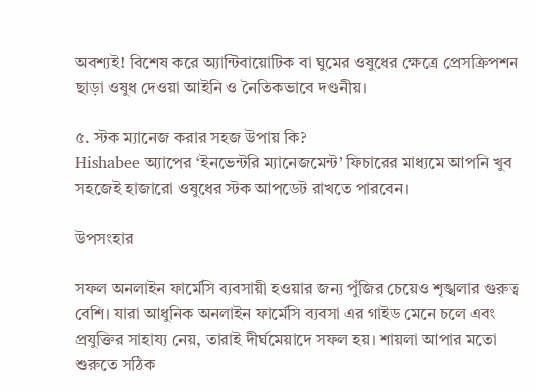অবশ্যই! বিশেষ করে অ্যান্টিবায়োটিক বা ঘুমের ওষুধের ক্ষেত্রে প্রেসক্রিপশন ছাড়া ওষুধ দেওয়া আইনি ও নৈতিকভাবে দণ্ডনীয়।

৫. স্টক ম্যানেজ করার সহজ উপায় কি?
Hishabee অ্যাপের ‘ইনভেন্টরি ম্যানেজমেন্ট’ ফিচারের মাধ্যমে আপনি খুব সহজেই হাজারো ওষুধের স্টক আপডেট রাখতে পারবেন।

উপসংহার

সফল অনলাইন ফার্মেসি ব্যবসায়ী হওয়ার জন্য পুঁজির চেয়েও শৃঙ্খলার গুরুত্ব বেশি। যারা আধুনিক অনলাইন ফার্মেসি ব্যবসা এর গাইড মেনে চলে এবং প্রযুক্তির সাহায্য নেয়, তারাই দীর্ঘমেয়াদে সফল হয়। শায়লা আপার মতো শুরুতে সঠিক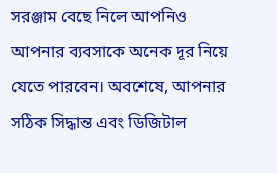সরঞ্জাম বেছে নিলে আপনিও আপনার ব্যবসাকে অনেক দূর নিয়ে যেতে পারবেন। অবশেষে, আপনার সঠিক সিদ্ধান্ত এবং ডিজিটাল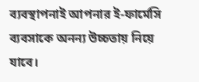ব্যবস্থাপনাই আপনার ই-ফার্মেসি ব্যবসাকে অনন্য উচ্চতায় নিয়ে যাবে।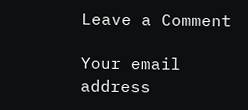Leave a Comment

Your email address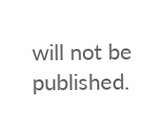will not be published.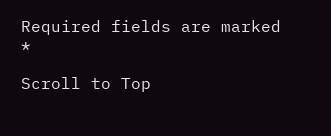Required fields are marked *

Scroll to Top